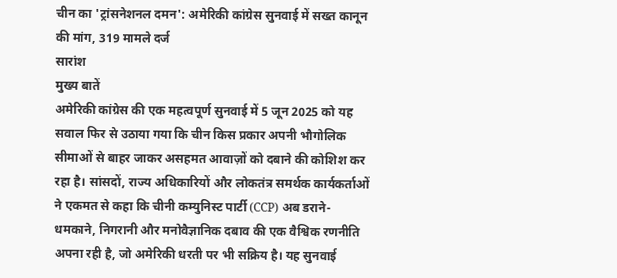चीन का 'ट्रांसनेशनल दमन': अमेरिकी कांग्रेस सुनवाई में सख्त कानून की मांग, 319 मामले दर्ज
सारांश
मुख्य बातें
अमेरिकी कांग्रेस की एक महत्वपूर्ण सुनवाई में 5 जून 2025 को यह सवाल फिर से उठाया गया कि चीन किस प्रकार अपनी भौगोलिक सीमाओं से बाहर जाकर असहमत आवाज़ों को दबाने की कोशिश कर रहा है। सांसदों, राज्य अधिकारियों और लोकतंत्र समर्थक कार्यकर्ताओं ने एकमत से कहा कि चीनी कम्युनिस्ट पार्टी (CCP) अब डराने-धमकाने, निगरानी और मनोवैज्ञानिक दबाव की एक वैश्विक रणनीति अपना रही है, जो अमेरिकी धरती पर भी सक्रिय है। यह सुनवाई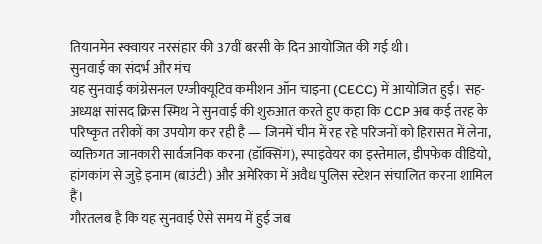तियानमेन स्क्वायर नरसंहार की 37वीं बरसी के दिन आयोजित की गई थी।
सुनवाई का संदर्भ और मंच
यह सुनवाई कांग्रेसनल एग्जीक्यूटिव कमीशन ऑन चाइना (CECC) में आयोजित हुई। सह-अध्यक्ष सांसद क्रिस स्मिथ ने सुनवाई की शुरुआत करते हुए कहा कि CCP अब कई तरह के परिष्कृत तरीकों का उपयोग कर रही है — जिनमें चीन में रह रहे परिजनों को हिरासत में लेना, व्यक्तिगत जानकारी सार्वजनिक करना (डॉक्सिंग), स्पाइवेयर का इस्तेमाल, डीपफेक वीडियो, हांगकांग से जुड़े इनाम (बाउंटी) और अमेरिका में अवैध पुलिस स्टेशन संचालित करना शामिल हैं।
गौरतलब है कि यह सुनवाई ऐसे समय में हुई जब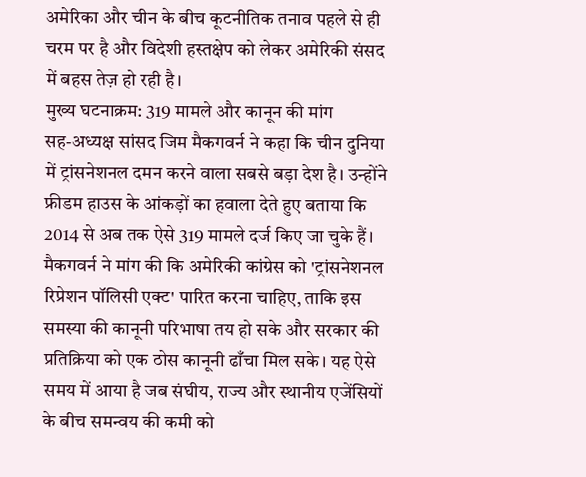अमेरिका और चीन के बीच कूटनीतिक तनाव पहले से ही चरम पर है और विदेशी हस्तक्षेप को लेकर अमेरिकी संसद में बहस तेज़ हो रही है।
मुख्य घटनाक्रम: 319 मामले और कानून की मांग
सह-अध्यक्ष सांसद जिम मैकगवर्न ने कहा कि चीन दुनिया में ट्रांसनेशनल दमन करने वाला सबसे बड़ा देश है। उन्होंने फ्रीडम हाउस के आंकड़ों का हवाला देते हुए बताया कि 2014 से अब तक ऐसे 319 मामले दर्ज किए जा चुके हैं।
मैकगवर्न ने मांग की कि अमेरिकी कांग्रेस को 'ट्रांसनेशनल रिप्रेशन पॉलिसी एक्ट' पारित करना चाहिए, ताकि इस समस्या की कानूनी परिभाषा तय हो सके और सरकार की प्रतिक्रिया को एक ठोस कानूनी ढाँचा मिल सके। यह ऐसे समय में आया है जब संघीय, राज्य और स्थानीय एजेंसियों के बीच समन्वय की कमी को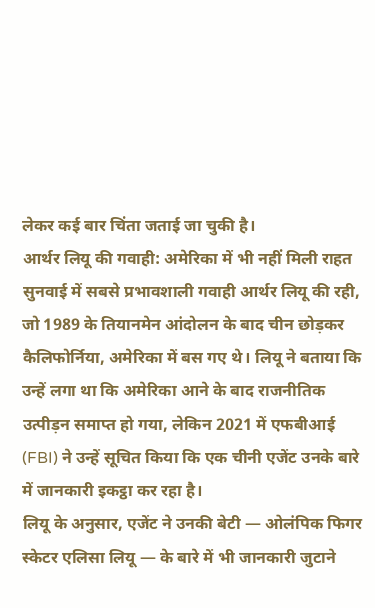लेकर कई बार चिंता जताई जा चुकी है।
आर्थर लियू की गवाही: अमेरिका में भी नहीं मिली राहत
सुनवाई में सबसे प्रभावशाली गवाही आर्थर लियू की रही, जो 1989 के तियानमेन आंदोलन के बाद चीन छोड़कर कैलिफोर्निया, अमेरिका में बस गए थे। लियू ने बताया कि उन्हें लगा था कि अमेरिका आने के बाद राजनीतिक उत्पीड़न समाप्त हो गया, लेकिन 2021 में एफबीआई (FBI) ने उन्हें सूचित किया कि एक चीनी एजेंट उनके बारे में जानकारी इकट्ठा कर रहा है।
लियू के अनुसार, एजेंट ने उनकी बेटी — ओलंपिक फिगर स्केटर एलिसा लियू — के बारे में भी जानकारी जुटाने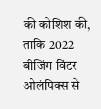की कोशिश की, ताकि 2022 बीजिंग विंटर ओलंपिक्स से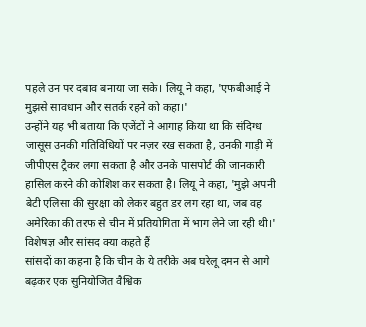पहले उन पर दबाव बनाया जा सके। लियू ने कहा, 'एफबीआई ने मुझसे सावधान और सतर्क रहने को कहा।'
उन्होंने यह भी बताया कि एजेंटों ने आगाह किया था कि संदिग्ध जासूस उनकी गतिविधियों पर नज़र रख सकता है, उनकी गाड़ी में जीपीएस ट्रैकर लगा सकता है और उनके पासपोर्ट की जानकारी हासिल करने की कोशिश कर सकता है। लियू ने कहा, 'मुझे अपनी बेटी एलिसा की सुरक्षा को लेकर बहुत डर लग रहा था, जब वह अमेरिका की तरफ से चीन में प्रतियोगिता में भाग लेने जा रही थी।'
विशेषज्ञ और सांसद क्या कहते हैं
सांसदों का कहना है कि चीन के ये तरीके अब घरेलू दमन से आगे बढ़कर एक सुनियोजित वैश्विक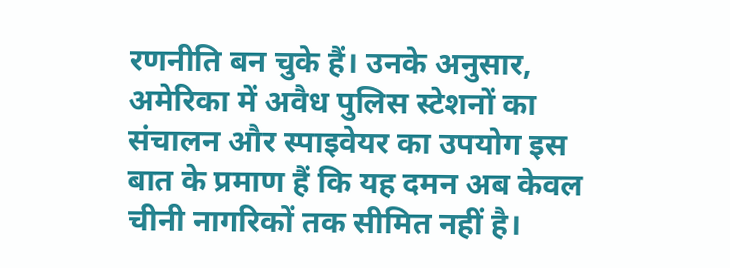रणनीति बन चुके हैं। उनके अनुसार, अमेरिका में अवैध पुलिस स्टेशनों का संचालन और स्पाइवेयर का उपयोग इस बात के प्रमाण हैं कि यह दमन अब केवल चीनी नागरिकों तक सीमित नहीं है।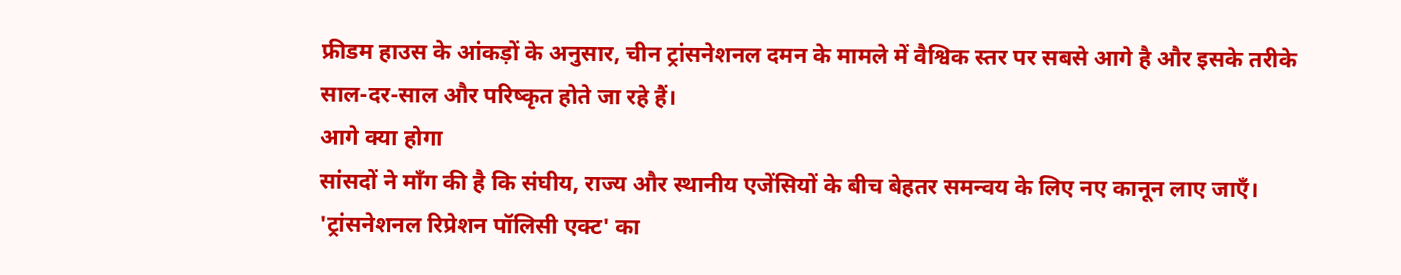फ्रीडम हाउस के आंकड़ों के अनुसार, चीन ट्रांसनेशनल दमन के मामले में वैश्विक स्तर पर सबसे आगे है और इसके तरीके साल-दर-साल और परिष्कृत होते जा रहे हैं।
आगे क्या होगा
सांसदों ने माँग की है कि संघीय, राज्य और स्थानीय एजेंसियों के बीच बेहतर समन्वय के लिए नए कानून लाए जाएँ। 'ट्रांसनेशनल रिप्रेशन पॉलिसी एक्ट' का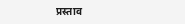प्रस्ताव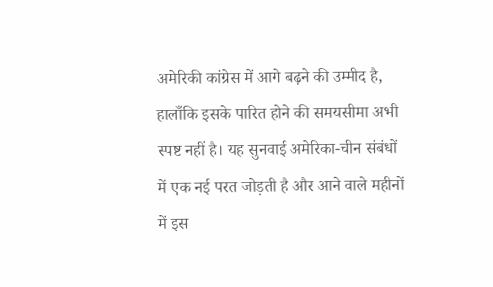अमेरिकी कांग्रेस में आगे बढ़ने की उम्मीद है, हालाँकि इसके पारित होने की समयसीमा अभी स्पष्ट नहीं है। यह सुनवाई अमेरिका-चीन संबंधों में एक नई परत जोड़ती है और आने वाले महीनों में इस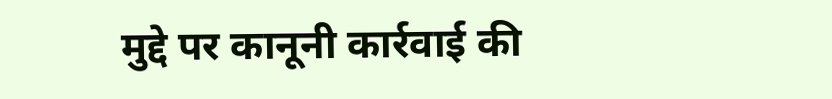मुद्दे पर कानूनी कार्रवाई की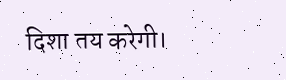दिशा तय करेगी।